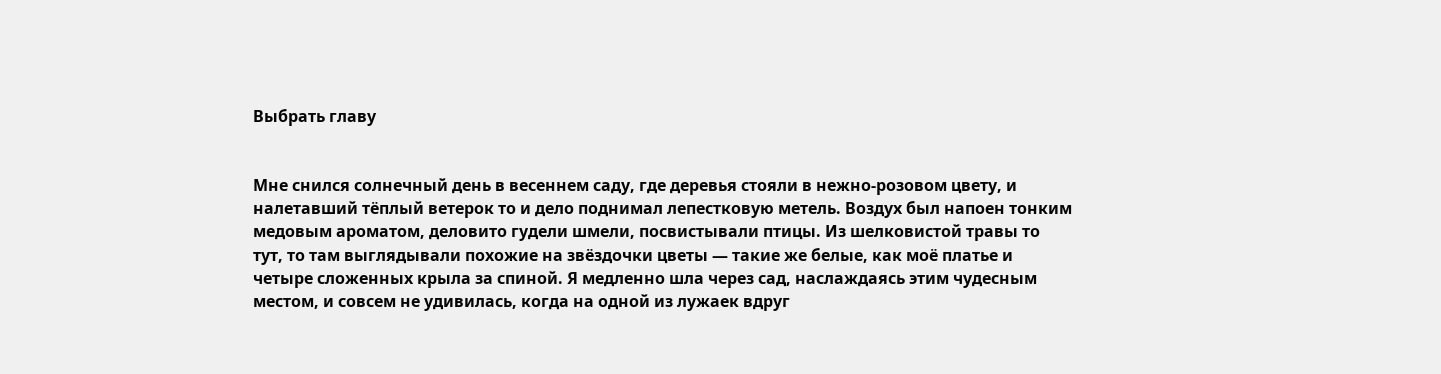Выбрать главу


Мне снился солнечный день в весеннем саду, где деревья стояли в нежно-розовом цвету, и налетавший тёплый ветерок то и дело поднимал лепестковую метель. Воздух был напоен тонким медовым ароматом, деловито гудели шмели, посвистывали птицы. Из шелковистой травы то тут, то там выглядывали похожие на звёздочки цветы — такие же белые, как моё платье и четыре сложенных крыла за спиной. Я медленно шла через сад, наслаждаясь этим чудесным местом, и совсем не удивилась, когда на одной из лужаек вдруг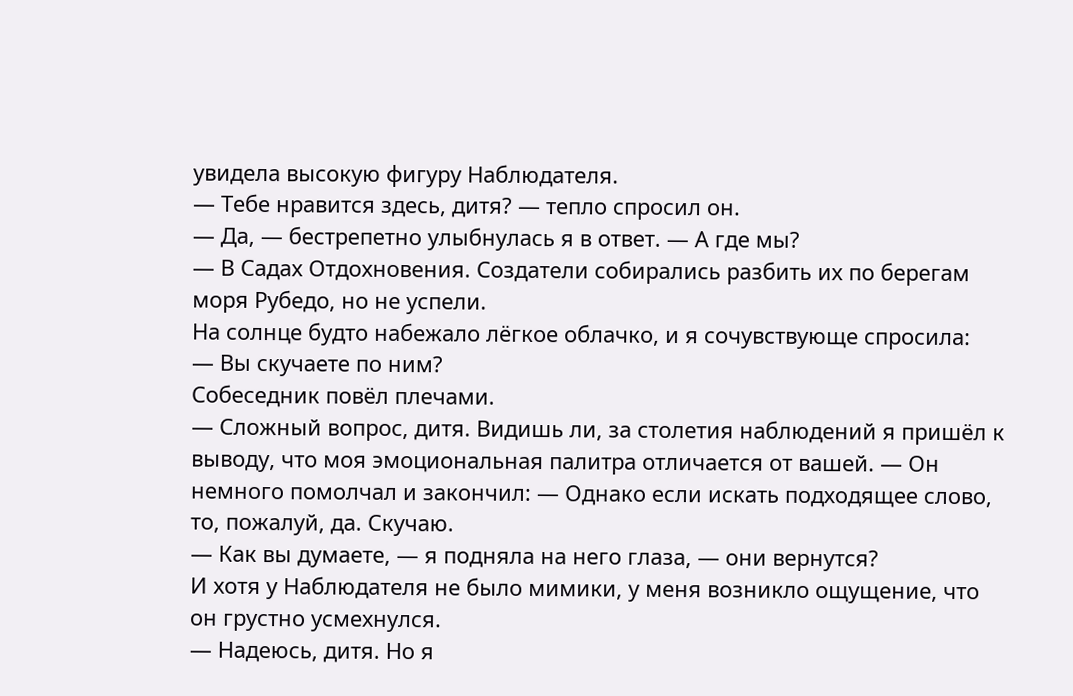увидела высокую фигуру Наблюдателя.
— Тебе нравится здесь, дитя? — тепло спросил он.
— Да, — бестрепетно улыбнулась я в ответ. — А где мы?
— В Садах Отдохновения. Создатели собирались разбить их по берегам моря Рубедо, но не успели.
На солнце будто набежало лёгкое облачко, и я сочувствующе спросила:
— Вы скучаете по ним?
Собеседник повёл плечами.
— Сложный вопрос, дитя. Видишь ли, за столетия наблюдений я пришёл к выводу, что моя эмоциональная палитра отличается от вашей. — Он немного помолчал и закончил: — Однако если искать подходящее слово, то, пожалуй, да. Скучаю.
— Как вы думаете, — я подняла на него глаза, — они вернутся?
И хотя у Наблюдателя не было мимики, у меня возникло ощущение, что он грустно усмехнулся.
— Надеюсь, дитя. Но я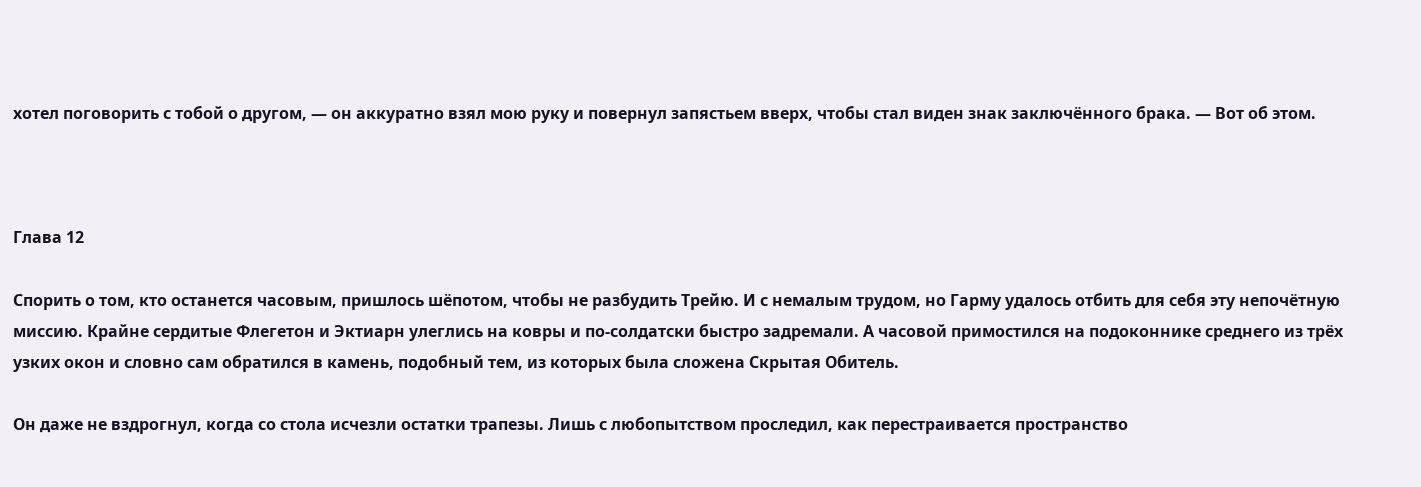хотел поговорить с тобой о другом, — он аккуратно взял мою руку и повернул запястьем вверх, чтобы стал виден знак заключённого брака. — Вот об этом.



Глава 12

Спорить о том, кто останется часовым, пришлось шёпотом, чтобы не разбудить Трейю. И с немалым трудом, но Гарму удалось отбить для себя эту непочётную миссию. Крайне сердитые Флегетон и Эктиарн улеглись на ковры и по-солдатски быстро задремали. А часовой примостился на подоконнике среднего из трёх узких окон и словно сам обратился в камень, подобный тем, из которых была сложена Скрытая Обитель.

Он даже не вздрогнул, когда со стола исчезли остатки трапезы. Лишь с любопытством проследил, как перестраивается пространство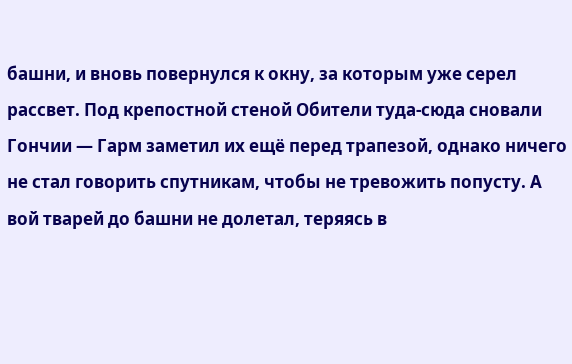башни, и вновь повернулся к окну, за которым уже серел рассвет. Под крепостной стеной Обители туда-сюда сновали Гончии — Гарм заметил их ещё перед трапезой, однако ничего не стал говорить спутникам, чтобы не тревожить попусту. А вой тварей до башни не долетал, теряясь в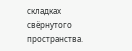складках свёрнутого пространства.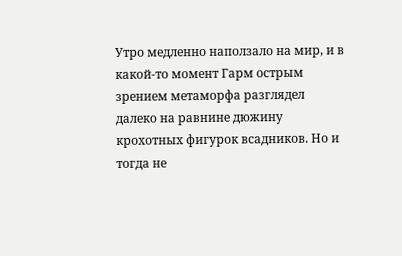Утро медленно наползало на мир, и в какой-то момент Гарм острым зрением метаморфа разглядел далеко на равнине дюжину крохотных фигурок всадников. Но и тогда не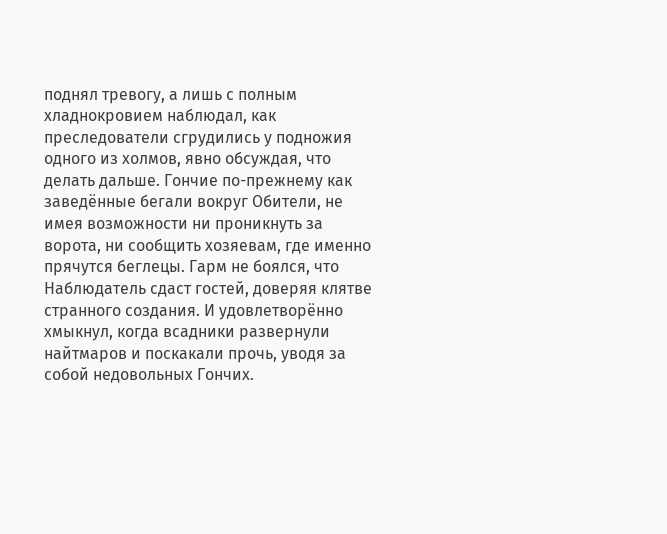поднял тревогу, а лишь с полным хладнокровием наблюдал, как преследователи сгрудились у подножия одного из холмов, явно обсуждая, что делать дальше. Гончие по-прежнему как заведённые бегали вокруг Обители, не имея возможности ни проникнуть за ворота, ни сообщить хозяевам, где именно прячутся беглецы. Гарм не боялся, что Наблюдатель сдаст гостей, доверяя клятве странного создания. И удовлетворённо хмыкнул, когда всадники развернули найтмаров и поскакали прочь, уводя за собой недовольных Гончих.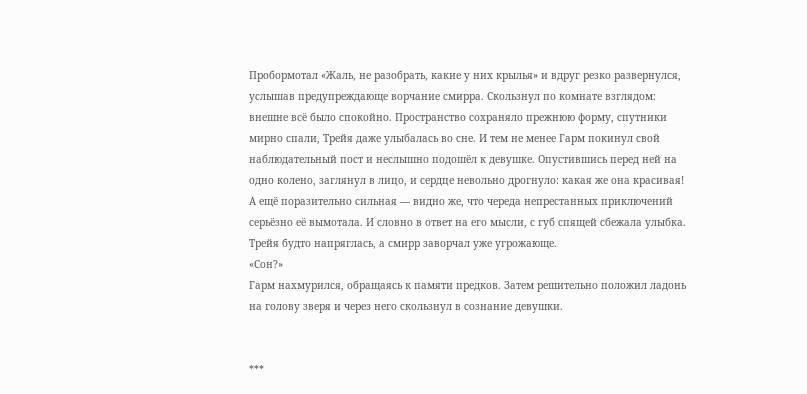Пробормотал «Жаль, не разобрать, какие у них крылья» и вдруг резко развернулся, услышав предупреждающе ворчание смирра. Скользнул по комнате взглядом: внешне всё было спокойно. Пространство сохраняло прежнюю форму, спутники мирно спали, Трейя даже улыбалась во сне. И тем не менее Гарм покинул свой наблюдательный пост и неслышно подошёл к девушке. Опустившись перед ней на одно колено, заглянул в лицо, и сердце невольно дрогнуло: какая же она красивая! А ещё поразительно сильная — видно же, что череда непрестанных приключений серьёзно её вымотала. И словно в ответ на его мысли, с губ спящей сбежала улыбка. Трейя будто напряглась, а смирр заворчал уже угрожающе.
«Сон?»
Гарм нахмурился, обращаясь к памяти предков. Затем решительно положил ладонь на голову зверя и через него скользнул в сознание девушки.


***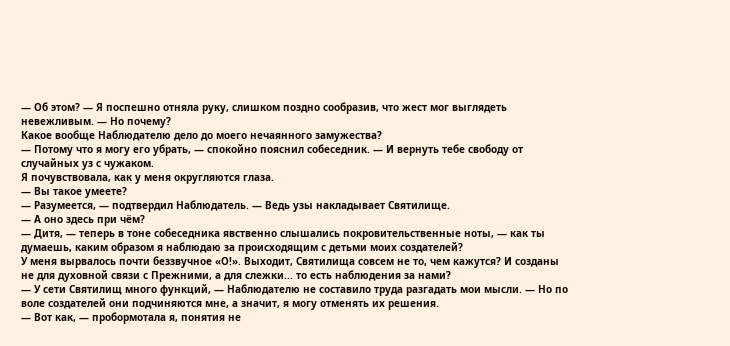— Об этом? — Я поспешно отняла руку, слишком поздно сообразив, что жест мог выглядеть невежливым. — Но почему?
Какое вообще Наблюдателю дело до моего нечаянного замужества?
— Потому что я могу его убрать, — спокойно пояснил собеседник. — И вернуть тебе свободу от случайных уз с чужаком.
Я почувствовала, как у меня округляются глаза.
— Вы такое умеете?
— Разумеется, — подтвердил Наблюдатель. — Ведь узы накладывает Святилище.
— А оно здесь при чём?
— Дитя, — теперь в тоне собеседника явственно слышались покровительственные ноты, — как ты думаешь, каким образом я наблюдаю за происходящим с детьми моих создателей?
У меня вырвалось почти беззвучное «О!». Выходит, Святилища совсем не то, чем кажутся? И созданы не для духовной связи с Прежними, а для слежки... то есть наблюдения за нами?
— У сети Святилищ много функций, — Наблюдателю не составило труда разгадать мои мысли. — Но по воле создателей они подчиняются мне, а значит, я могу отменять их решения.
— Вот как, — пробормотала я, понятия не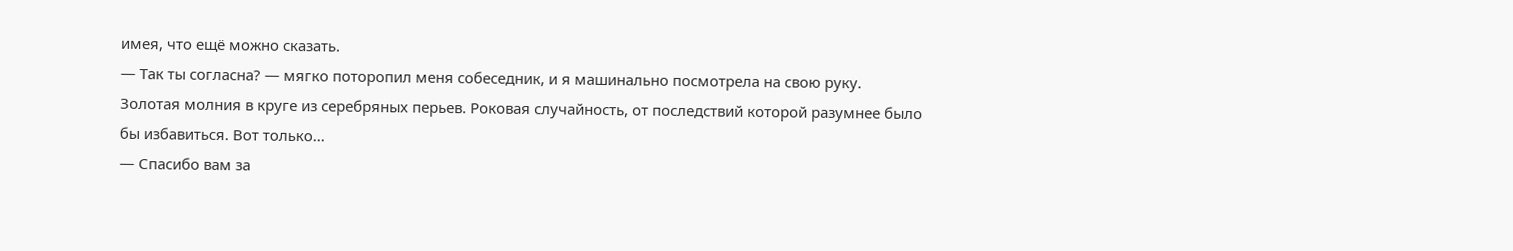имея, что ещё можно сказать.
— Так ты согласна? — мягко поторопил меня собеседник, и я машинально посмотрела на свою руку.
Золотая молния в круге из серебряных перьев. Роковая случайность, от последствий которой разумнее было бы избавиться. Вот только...
— Спасибо вам за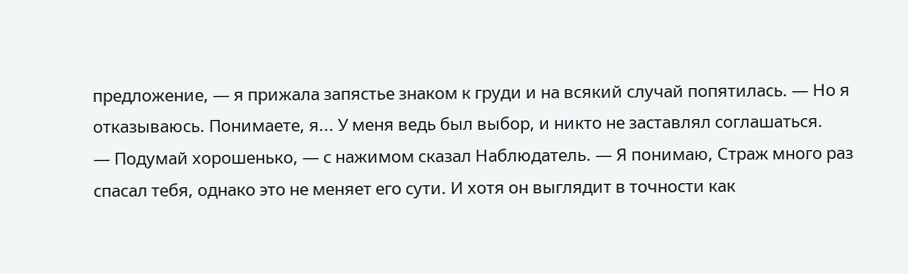предложение, — я прижала запястье знаком к груди и на всякий случай попятилась. — Но я отказываюсь. Понимаете, я... У меня ведь был выбор, и никто не заставлял соглашаться.
— Подумай хорошенько, — с нажимом сказал Наблюдатель. — Я понимаю, Страж много раз спасал тебя, однако это не меняет его сути. И хотя он выглядит в точности как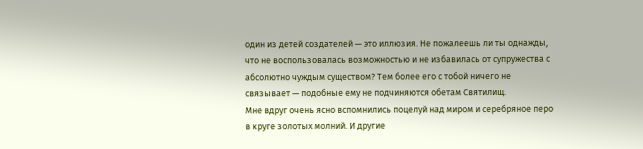один из детей создателей — это иллюзия. Не пожалеешь ли ты однажды, что не воспользовалась возможностью и не избавилась от супружества с абсолютно чуждым существом? Тем более его с тобой ничего не связывает — подобные ему не подчиняются обетам Святилищ.
Мне вдруг очень ясно вспомнились поцелуй над миром и серебряное перо в круге золотых молний. И другие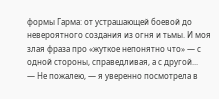формы Гарма: от устрашающей боевой до невероятного создания из огня и тьмы. И моя злая фраза про «жуткое непонятно что» — с одной стороны, справедливая, а с другой...
— Не пожалею, — я уверенно посмотрела в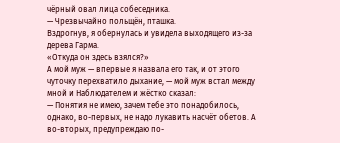чёрный овал лица собеседника.
— Чрезвычайно польщён, пташка.
Вздрогнув, я обернулась и увидела выходящего из-за дерева Гарма.
«Откуда он здесь взялся?»
А мой муж — впервые я назвала его так, и от этого чуточку перехватило дыхание, — мой муж встал между мной и Наблюдателем и жёстко сказал:
— Понятия не имею, зачем тебе это понадобилось, однако, во-первых, не надо лукавить насчёт обетов. А во-вторых, предупреждаю по-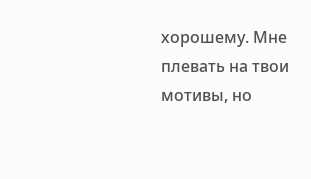хорошему. Мне плевать на твои мотивы, но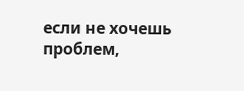если не хочешь проблем,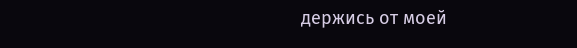держись от моей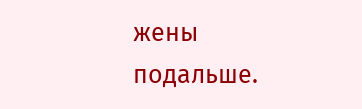жены подальше.